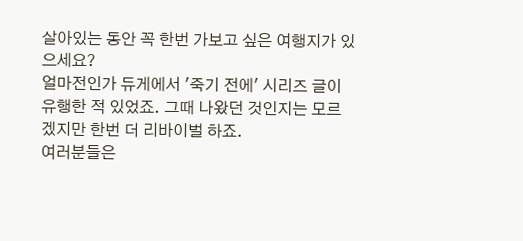살아있는 동안 꼭 한번 가보고 싶은 여행지가 있으세요?
얼마전인가 듀게에서 '죽기 전에' 시리즈 글이 유행한 적 있었죠. 그때 나왔던 것인지는 모르겠지만 한번 더 리바이벌 하죠.
여러분들은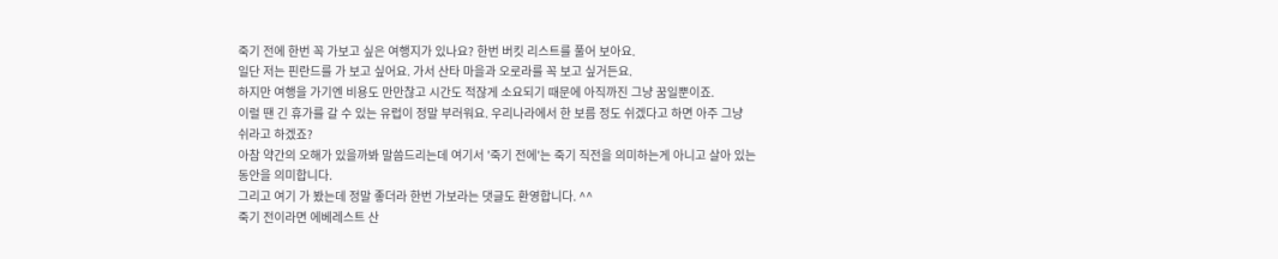죽기 전에 한번 꼭 가보고 싶은 여행지가 있나요? 한번 버킷 리스트를 풀어 보아요.
일단 저는 핀란드를 가 보고 싶어요. 가서 산타 마을과 오로라를 꼭 보고 싶거든요.
하지만 여행을 가기엔 비용도 만만찮고 시간도 적잖게 소요되기 때문에 아직까진 그냥 꿈일뿐이죠.
이럴 땐 긴 휴가를 갈 수 있는 유럽이 정말 부러워요. 우리나라에서 한 보름 정도 쉬겠다고 하면 아주 그냥 쉬라고 하겠죠?
아참 약간의 오해가 있을까봐 말씀드리는데 여기서 '죽기 전에'는 죽기 직전을 의미하는게 아니고 살아 있는 동안을 의미합니다.
그리고 여기 가 봤는데 정말 좋더라 한번 가보라는 댓글도 환영합니다. ^^
죽기 전이라면 에베레스트 산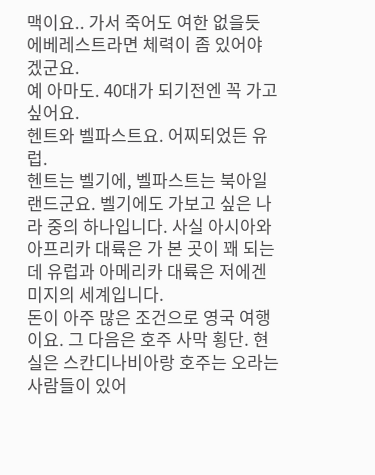맥이요.. 가서 죽어도 여한 없을듯
에베레스트라면 체력이 좀 있어야 겠군요.
예 아마도. 40대가 되기전엔 꼭 가고 싶어요.
헨트와 벨파스트요. 어찌되었든 유럽.
헨트는 벨기에, 벨파스트는 북아일랜드군요. 벨기에도 가보고 싶은 나라 중의 하나입니다. 사실 아시아와 아프리카 대륙은 가 본 곳이 꽤 되는데 유럽과 아메리카 대륙은 저에겐 미지의 세계입니다.
돈이 아주 많은 조건으로 영국 여행이요. 그 다음은 호주 사막 횡단. 현실은 스칸디나비아랑 호주는 오라는 사람들이 있어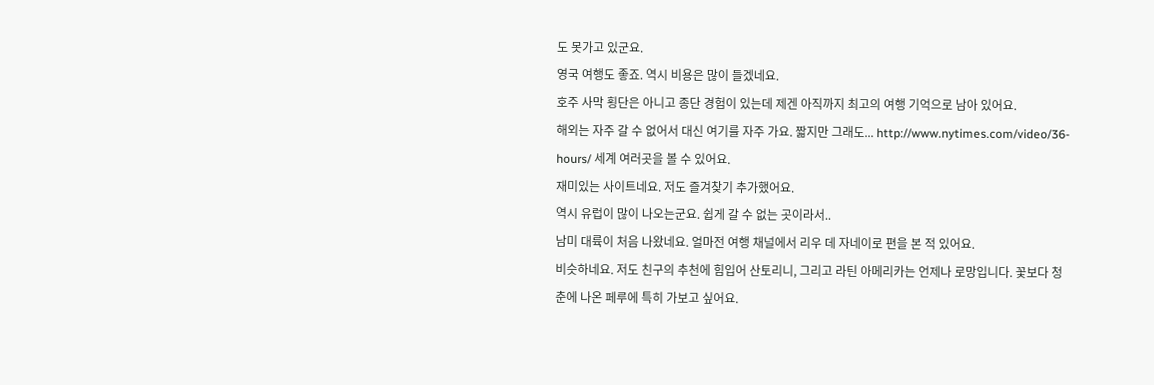도 못가고 있군요.
영국 여행도 좋죠. 역시 비용은 많이 들겠네요.
호주 사막 횡단은 아니고 종단 경험이 있는데 제겐 아직까지 최고의 여행 기억으로 남아 있어요.
해외는 자주 갈 수 없어서 대신 여기를 자주 가요. 짧지만 그래도... http://www.nytimes.com/video/36-hours/ 세계 여러곳을 볼 수 있어요.
재미있는 사이트네요. 저도 즐겨찾기 추가했어요.
역시 유럽이 많이 나오는군요. 쉽게 갈 수 없는 곳이라서..
남미 대륙이 처음 나왔네요. 얼마전 여행 채널에서 리우 데 자네이로 편을 본 적 있어요.
비슷하네요. 저도 친구의 추천에 힘입어 산토리니, 그리고 라틴 아메리카는 언제나 로망입니다. 꽃보다 청춘에 나온 페루에 특히 가보고 싶어요.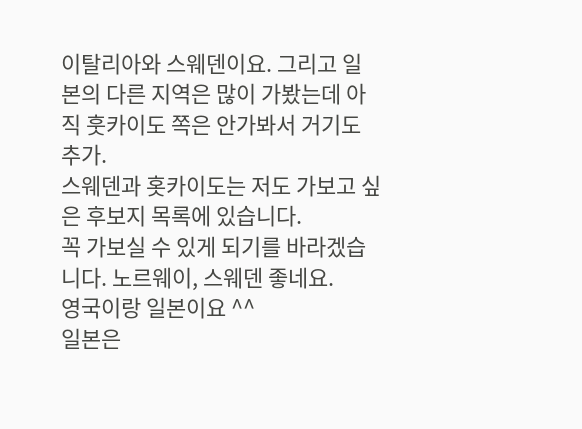이탈리아와 스웨덴이요. 그리고 일본의 다른 지역은 많이 가봤는데 아직 훗카이도 쪽은 안가봐서 거기도 추가.
스웨덴과 홋카이도는 저도 가보고 싶은 후보지 목록에 있습니다.
꼭 가보실 수 있게 되기를 바라겠습니다. 노르웨이, 스웨덴 좋네요.
영국이랑 일본이요 ^^
일본은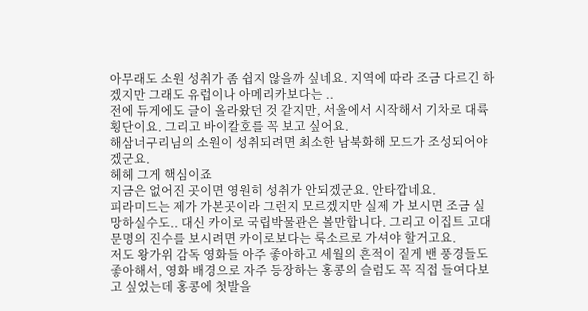아무래도 소원 성취가 좀 쉽지 않을까 싶네요. 지역에 따라 조금 다르긴 하겠지만 그래도 유럽이나 아메리카보다는 ..
전에 듀게에도 글이 올라왔던 것 같지만, 서울에서 시작해서 기차로 대륙횡단이요. 그리고 바이칼호를 꼭 보고 싶어요.
해삼너구리님의 소원이 성취되려면 최소한 남북화해 모드가 조성되어야겠군요.
헤헤 그게 핵심이죠
지금은 없어진 곳이면 영원히 성취가 안되겠군요. 안타깝네요.
피라미드는 제가 가본곳이라 그런지 모르겠지만 실제 가 보시면 조금 실망하실수도.. 대신 카이로 국립박물관은 볼만합니다. 그리고 이집트 고대문명의 진수를 보시려면 카이로보다는 룩소르로 가셔야 할거고요.
저도 왕가위 감독 영화들 아주 좋아하고 세월의 흔적이 짙게 밴 풍경들도 좋아해서, 영화 배경으로 자주 등장하는 홍콩의 슬럼도 꼭 직접 들여다보고 싶었는데 홍콩에 첫발을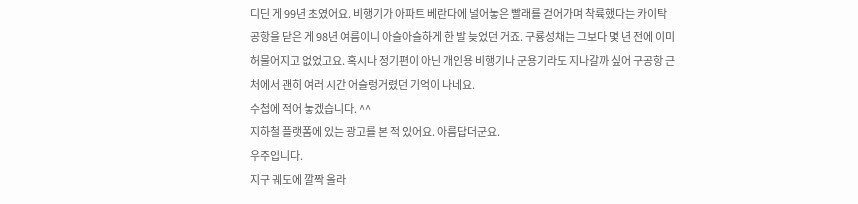디딘 게 99년 초였어요. 비행기가 아파트 베란다에 널어놓은 빨래를 걷어가며 착륙했다는 카이탁 공항을 닫은 게 98년 여름이니 아슬아슬하게 한 발 늦었던 거죠. 구룡성채는 그보다 몇 년 전에 이미 허물어지고 없었고요. 혹시나 정기편이 아닌 개인용 비행기나 군용기라도 지나갈까 싶어 구공항 근처에서 괜히 여러 시간 어슬렁거렸던 기억이 나네요.
수첩에 적어 놓겠습니다. ^^
지하철 플랫폼에 있는 광고를 본 적 있어요. 아름답더군요.
우주입니다.
지구 궤도에 깔짝 올라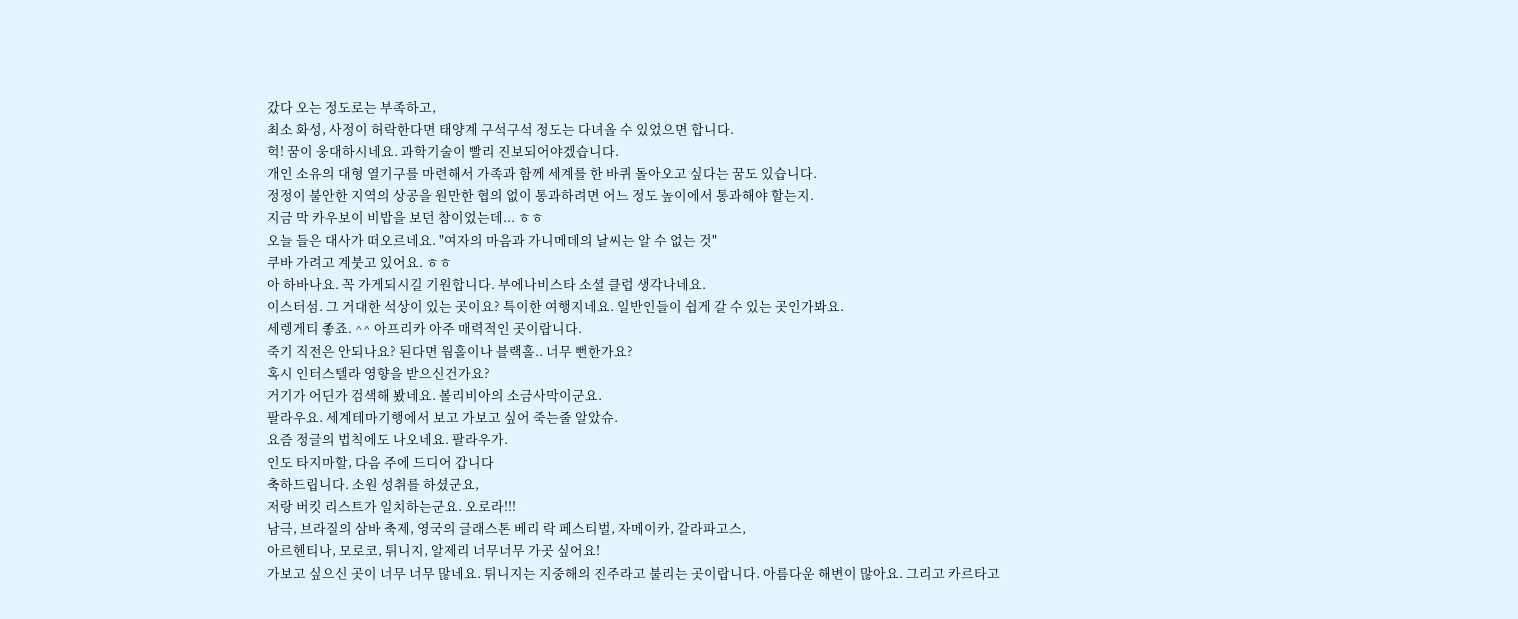갔다 오는 정도로는 부족하고,
최소 화성, 사정이 허락한다면 태양계 구석구석 정도는 다녀올 수 있었으면 합니다.
헉! 꿈이 웅대하시네요. 과학기술이 빨리 진보되어야겠습니다.
개인 소유의 대형 열기구를 마련해서 가족과 함께 세계를 한 바퀴 돌아오고 싶다는 꿈도 있습니다.
정정이 불안한 지역의 상공을 원만한 협의 없이 통과하려면 어느 정도 높이에서 통과해야 할는지.
지금 막 카우보이 비밥을 보던 참이었는데... ㅎㅎ
오늘 들은 대사가 떠오르네요. "여자의 마음과 가니메데의 날씨는 알 수 없는 것"
쿠바 가려고 계붓고 있어요. ㅎㅎ
아 하바나요. 꼭 가게되시길 기원합니다. 부에나비스타 소셜 클럽 생각나네요.
이스터섬. 그 거대한 석상이 있는 곳이요? 특이한 여행지네요. 일반인들이 쉽게 갈 수 있는 곳인가봐요.
세렝게티 좋죠. ^^ 아프리카 아주 매력적인 곳이랍니다.
죽기 직전은 안되나요? 된다면 웜홀이나 블랙홀.. 너무 뻔한가요?
혹시 인터스텔라 영향을 받으신건가요?
거기가 어딘가 검색해 봤네요. 볼리비아의 소금사막이군요.
팔라우요. 세계테마기행에서 보고 가보고 싶어 죽는줄 알았슈.
요즘 정글의 법칙에도 나오네요. 팔라우가.
인도 타지마할, 다음 주에 드디어 갑니다
축하드립니다. 소원 성취를 하셨군요,
저랑 버킷 리스트가 일치하는군요. 오로라!!!
남극, 브라질의 삼바 축제, 영국의 글래스톤 베리 락 페스티벌, 자메이카, 갈라파고스,
아르헨티나, 모로코, 튀니지, 알제리 너무너무 가곳 싶어요!
가보고 싶으신 곳이 너무 너무 많네요. 튀니지는 지중해의 진주라고 불리는 곳이랍니다. 아름다운 해변이 많아요. 그리고 카르타고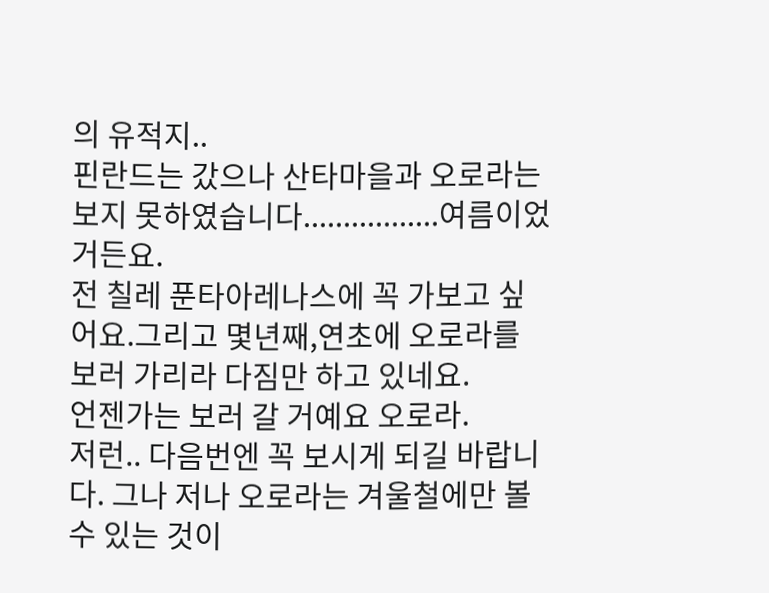의 유적지..
핀란드는 갔으나 산타마을과 오로라는 보지 못하였습니다.................여름이었거든요.
전 칠레 푼타아레나스에 꼭 가보고 싶어요.그리고 몇년째,연초에 오로라를 보러 가리라 다짐만 하고 있네요.
언젠가는 보러 갈 거예요 오로라.
저런.. 다음번엔 꼭 보시게 되길 바랍니다. 그나 저나 오로라는 겨울철에만 볼 수 있는 것이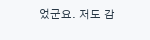었군요. 저도 감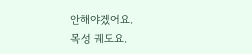안해야겠어요.
목성 궤도요.